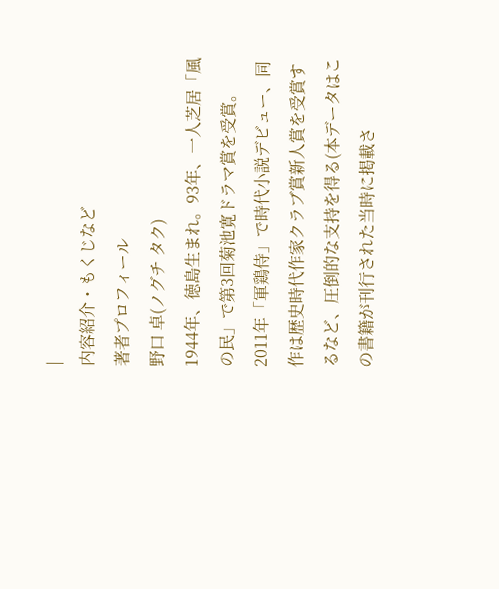|
内容紹介・もくじなど
著者プロフィール
野口 卓(ノグチ タク)
1944年、徳島生まれ。93年、一人芝居「風の民」で第3回菊池寛ドラマ賞を受賞。2011年「軍鶏侍」で時代小説デビュー、同作は歴史時代作家クラブ賞新人賞を受賞するなど、圧倒的な支持を得る(本データはこの書籍が刊行された当時に掲載さ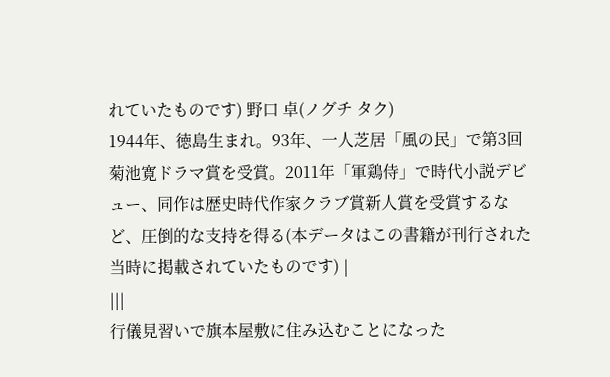れていたものです) 野口 卓(ノグチ タク)
1944年、徳島生まれ。93年、一人芝居「風の民」で第3回菊池寛ドラマ賞を受賞。2011年「軍鶏侍」で時代小説デビュー、同作は歴史時代作家クラブ賞新人賞を受賞するなど、圧倒的な支持を得る(本データはこの書籍が刊行された当時に掲載されていたものです) |
|||
行儀見習いで旗本屋敷に住み込むことになった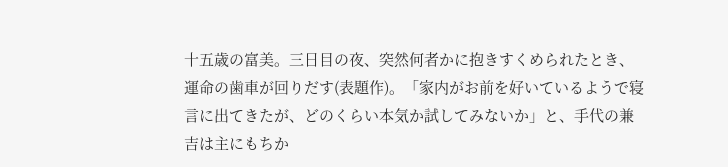十五歳の富美。三日目の夜、突然何者かに抱きすくめられたとき、運命の歯車が回りだす(表題作)。「家内がお前を好いているようで寝言に出てきたが、どのくらい本気か試してみないか」と、手代の兼吉は主にもちか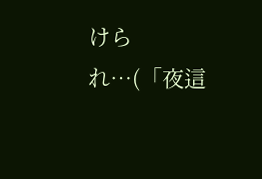けられ…(「夜這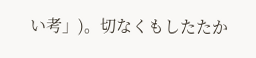い考」)。切なくもしたたか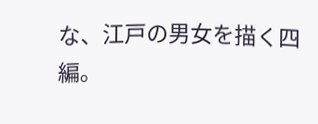な、江戸の男女を描く四編。